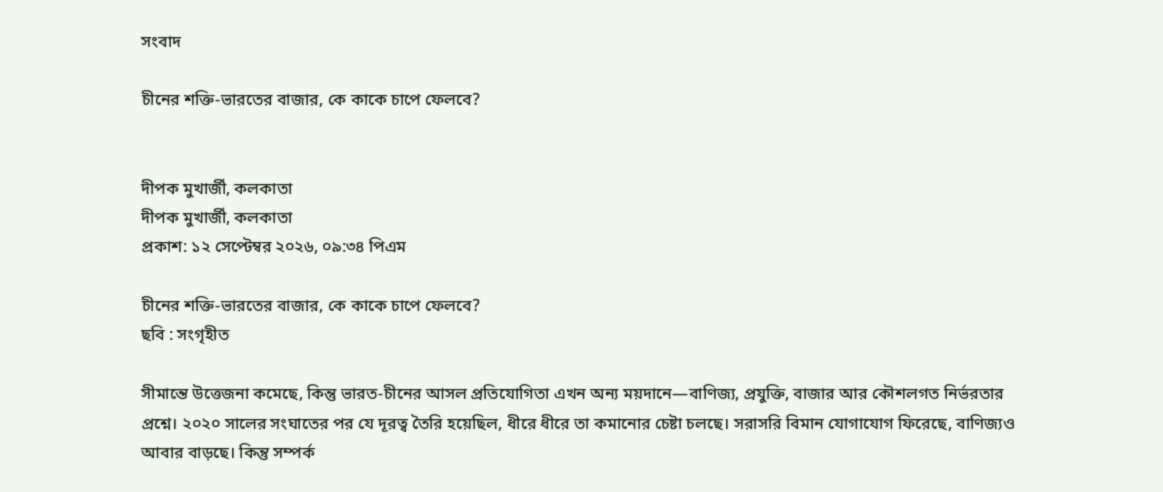সংবাদ

চীনের শক্তি-ভারতের বাজার, কে কাকে চাপে ফেলবে?


দীপক মুখার্জী, কলকাতা
দীপক মুখার্জী, কলকাতা
প্রকাশ: ১২ সেপ্টেম্বর ২০২৬, ০৯:৩৪ পিএম

চীনের শক্তি-ভারতের বাজার, কে কাকে চাপে ফেলবে?
ছবি : সংগৃহীত

সীমান্তে উত্তেজনা কমেছে, কিন্তু ভারত-চীনের আসল প্রতিযোগিতা এখন অন্য ময়দানে—বাণিজ্য, প্রযুক্তি, বাজার আর কৌশলগত নির্ভরতার প্রশ্নে। ২০২০ সালের সংঘাতের পর যে দূরত্ব তৈরি হয়েছিল, ধীরে ধীরে তা কমানোর চেষ্টা চলছে। সরাসরি বিমান যোগাযোগ ফিরেছে, বাণিজ্যও আবার বাড়ছে। কিন্তু সম্পর্ক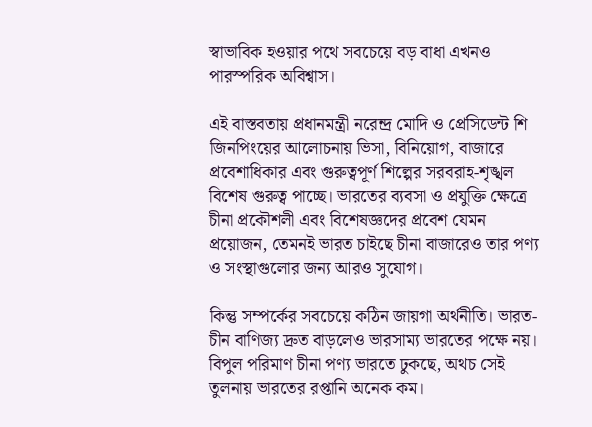স্বাভাবিক হওয়ার পথে সবচেয়ে বড় বাধা এখনও পারস্পরিক অবিশ্বাস।

এই বাস্তবতায় প্রধানমন্ত্রী নরেন্দ্র মোদি ও প্রেসিডেন্ট শি জিনপিংয়ের আলোচনায় ভিসা, বিনিয়োগ, বাজারে প্রবেশাধিকার এবং গুরুত্বপূর্ণ শিল্পের সরবরাহ-শৃঙ্খল বিশেষ গুরুত্ব পাচ্ছে। ভারতের ব্যবসা ও প্রযুক্তি ক্ষেত্রে চীনা প্রকৌশলী এবং বিশেষজ্ঞদের প্রবেশ যেমন প্রয়োজন, তেমনই ভারত চাইছে চীনা বাজারেও তার পণ্য ও সংস্থাগুলোর জন্য আরও সুযোগ।

কিন্তু সম্পর্কের সবচেয়ে কঠিন জায়গা অর্থনীতি। ভারত-চীন বাণিজ্য দ্রুত বাড়লেও ভারসাম্য ভারতের পক্ষে নয়। বিপুল পরিমাণ চীনা পণ্য ভারতে ঢুকছে, অথচ সেই তুলনায় ভারতের রপ্তানি অনেক কম।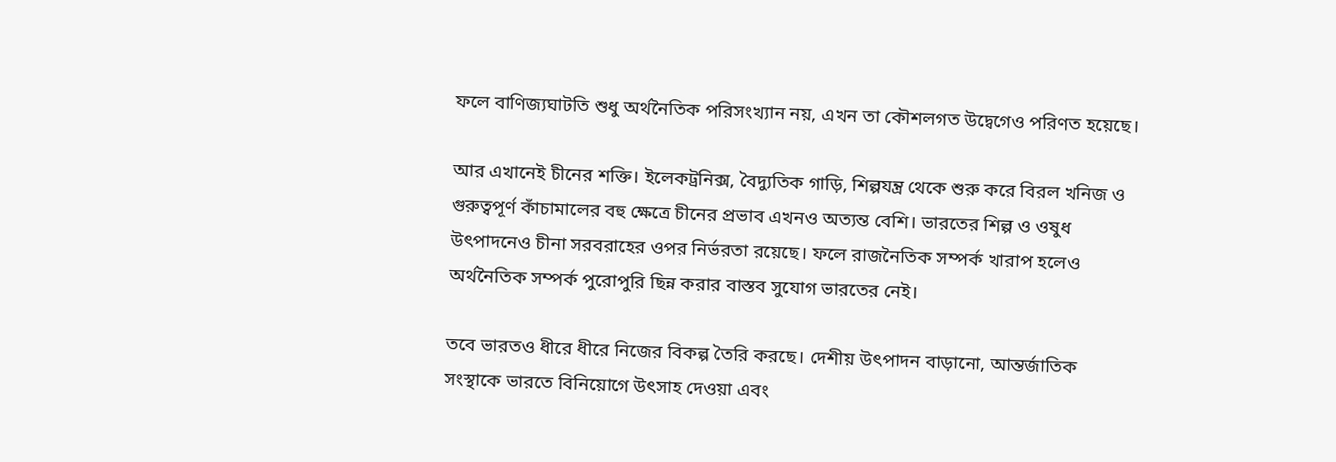ফলে বাণিজ্যঘাটতি শুধু অর্থনৈতিক পরিসংখ্যান নয়, এখন তা কৌশলগত উদ্বেগেও পরিণত হয়েছে।

আর এখানেই চীনের শক্তি। ইলেকট্রনিক্স, বৈদ্যুতিক গাড়ি, শিল্পযন্ত্র থেকে শুরু করে বিরল খনিজ ও গুরুত্বপূর্ণ কাঁচামালের বহু ক্ষেত্রে চীনের প্রভাব এখনও অত্যন্ত বেশি। ভারতের শিল্প ও ওষুধ উৎপাদনেও চীনা সরবরাহের ওপর নির্ভরতা রয়েছে। ফলে রাজনৈতিক সম্পর্ক খারাপ হলেও অর্থনৈতিক সম্পর্ক পুরোপুরি ছিন্ন করার বাস্তব সুযোগ ভারতের নেই।

তবে ভারতও ধীরে ধীরে নিজের বিকল্প তৈরি করছে। দেশীয় উৎপাদন বাড়ানো, আন্তর্জাতিক সংস্থাকে ভারতে বিনিয়োগে উৎসাহ দেওয়া এবং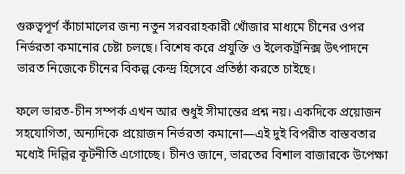গুরুত্বপূর্ণ কাঁচামালের জন্য নতুন সরবরাহকারী খোঁজার মাধ্যমে চীনের ওপর নির্ভরতা কমানোর চেষ্টা চলছে। বিশেষ করে প্রযুক্তি ও ইলেকট্রনিক্স উৎপাদনে ভারত নিজেকে চীনের বিকল্প কেন্দ্র হিসেবে প্রতিষ্ঠা করতে চাইছে।

ফলে ভারত-চীন সম্পর্ক এখন আর শুধুই সীমান্তের প্রশ্ন নয়। একদিকে প্রয়োজন সহযোগিতা, অন্যদিকে প্রয়োজন নির্ভরতা কমানো—এই দুই বিপরীত বাস্তবতার মধ্যেই দিল্লির কূটনীতি এগোচ্ছে। চীনও জানে, ভারতের বিশাল বাজারকে উপেক্ষা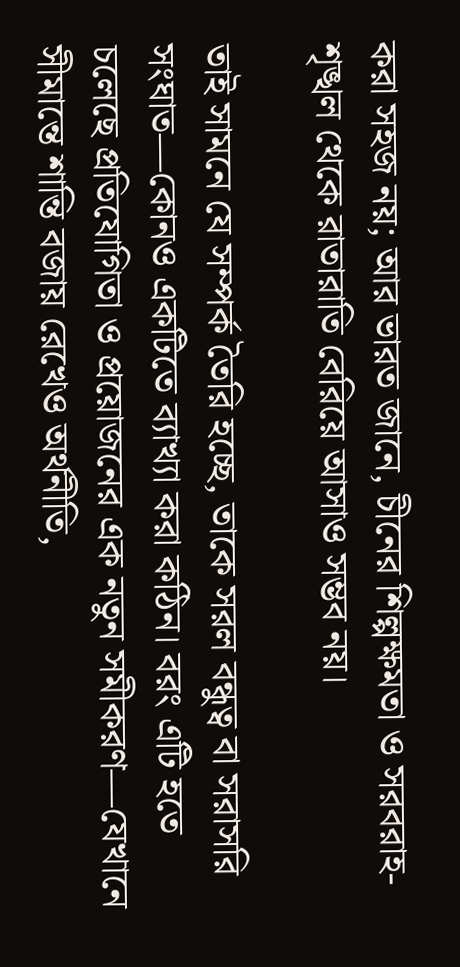করা সহজ নয়; আর ভারত জানে, চীনের শিল্পক্ষমতা ও সরবরাহ-শৃঙ্খল থেকে রাতারাতি বেরিয়ে আসাও সম্ভব নয়।

তাই সামনে যে সম্পর্ক তৈরি হচ্ছে, তাকে সরল বন্ধুত্ব বা সরাসরি সংঘাত—কোনও একটিতে ব্যাখ্যা করা কঠিন। বরং এটি হতে চলেছে প্রতিযোগিতা ও প্রয়োজনের এক নতুন সমীকরণ—যেখানে সীমান্তে শান্তি বজায় রেখেও অর্থনীতি,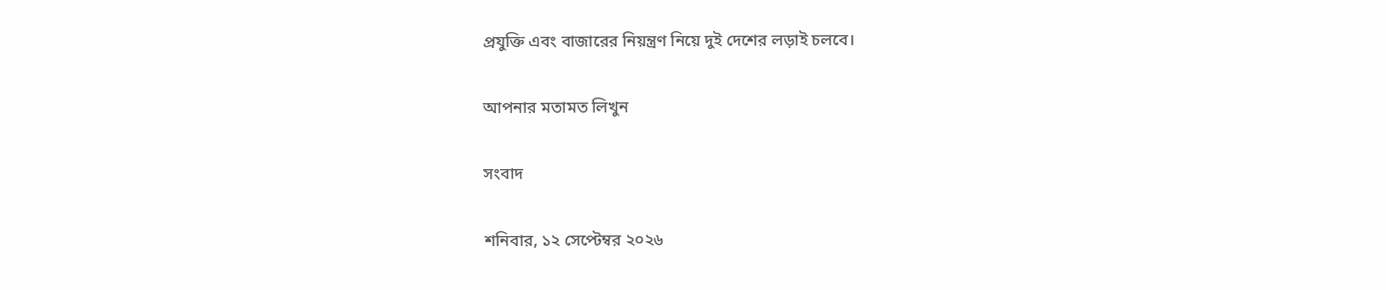প্রযুক্তি এবং বাজারের নিয়ন্ত্রণ নিয়ে দুই দেশের লড়াই চলবে।

আপনার মতামত লিখুন

সংবাদ

শনিবার, ১২ সেপ্টেম্বর ২০২৬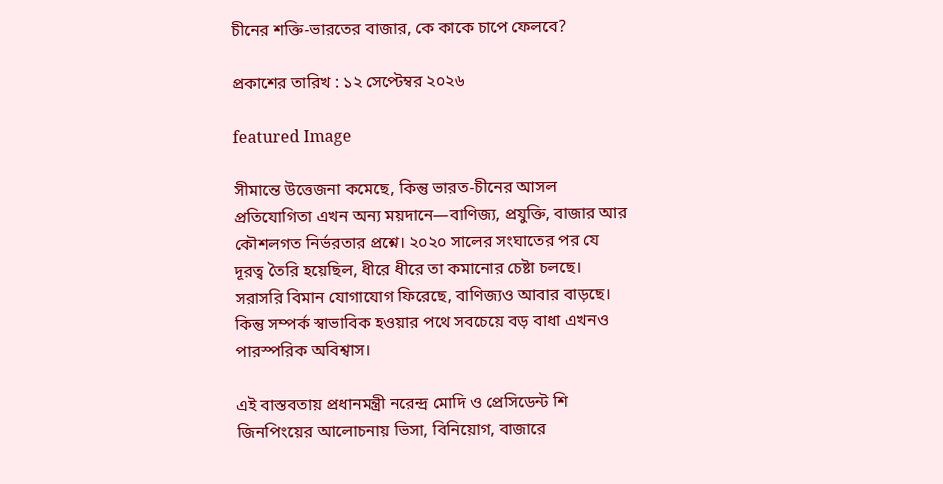চীনের শক্তি-ভারতের বাজার, কে কাকে চাপে ফেলবে?

প্রকাশের তারিখ : ১২ সেপ্টেম্বর ২০২৬

featured Image

সীমান্তে উত্তেজনা কমেছে, কিন্তু ভারত-চীনের আসল প্রতিযোগিতা এখন অন্য ময়দানে—বাণিজ্য, প্রযুক্তি, বাজার আর কৌশলগত নির্ভরতার প্রশ্নে। ২০২০ সালের সংঘাতের পর যে দূরত্ব তৈরি হয়েছিল, ধীরে ধীরে তা কমানোর চেষ্টা চলছে। সরাসরি বিমান যোগাযোগ ফিরেছে, বাণিজ্যও আবার বাড়ছে। কিন্তু সম্পর্ক স্বাভাবিক হওয়ার পথে সবচেয়ে বড় বাধা এখনও পারস্পরিক অবিশ্বাস।

এই বাস্তবতায় প্রধানমন্ত্রী নরেন্দ্র মোদি ও প্রেসিডেন্ট শি জিনপিংয়ের আলোচনায় ভিসা, বিনিয়োগ, বাজারে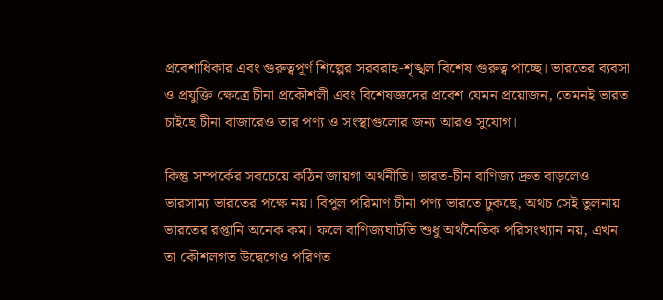প্রবেশাধিকার এবং গুরুত্বপূর্ণ শিল্পের সরবরাহ-শৃঙ্খল বিশেষ গুরুত্ব পাচ্ছে। ভারতের ব্যবসা ও প্রযুক্তি ক্ষেত্রে চীনা প্রকৌশলী এবং বিশেষজ্ঞদের প্রবেশ যেমন প্রয়োজন, তেমনই ভারত চাইছে চীনা বাজারেও তার পণ্য ও সংস্থাগুলোর জন্য আরও সুযোগ।

কিন্তু সম্পর্কের সবচেয়ে কঠিন জায়গা অর্থনীতি। ভারত-চীন বাণিজ্য দ্রুত বাড়লেও ভারসাম্য ভারতের পক্ষে নয়। বিপুল পরিমাণ চীনা পণ্য ভারতে ঢুকছে, অথচ সেই তুলনায় ভারতের রপ্তানি অনেক কম। ফলে বাণিজ্যঘাটতি শুধু অর্থনৈতিক পরিসংখ্যান নয়, এখন তা কৌশলগত উদ্বেগেও পরিণত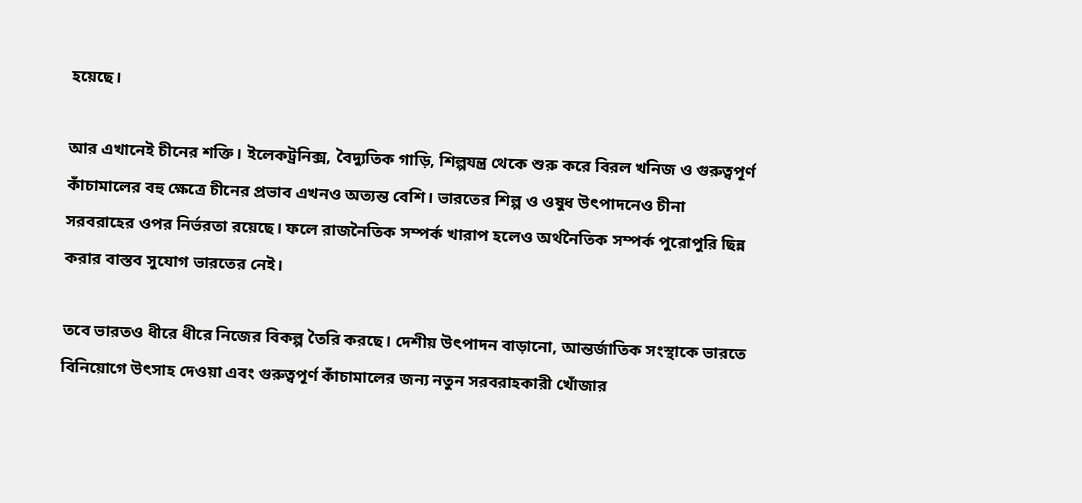হয়েছে।

আর এখানেই চীনের শক্তি। ইলেকট্রনিক্স, বৈদ্যুতিক গাড়ি, শিল্পযন্ত্র থেকে শুরু করে বিরল খনিজ ও গুরুত্বপূর্ণ কাঁচামালের বহু ক্ষেত্রে চীনের প্রভাব এখনও অত্যন্ত বেশি। ভারতের শিল্প ও ওষুধ উৎপাদনেও চীনা সরবরাহের ওপর নির্ভরতা রয়েছে। ফলে রাজনৈতিক সম্পর্ক খারাপ হলেও অর্থনৈতিক সম্পর্ক পুরোপুরি ছিন্ন করার বাস্তব সুযোগ ভারতের নেই।

তবে ভারতও ধীরে ধীরে নিজের বিকল্প তৈরি করছে। দেশীয় উৎপাদন বাড়ানো, আন্তর্জাতিক সংস্থাকে ভারতে বিনিয়োগে উৎসাহ দেওয়া এবং গুরুত্বপূর্ণ কাঁচামালের জন্য নতুন সরবরাহকারী খোঁজার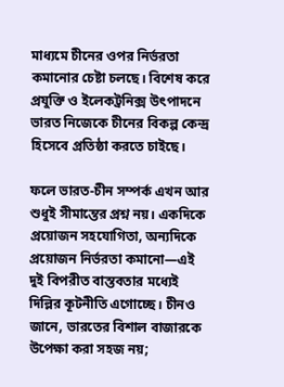মাধ্যমে চীনের ওপর নির্ভরতা কমানোর চেষ্টা চলছে। বিশেষ করে প্রযুক্তি ও ইলেকট্রনিক্স উৎপাদনে ভারত নিজেকে চীনের বিকল্প কেন্দ্র হিসেবে প্রতিষ্ঠা করতে চাইছে।

ফলে ভারত-চীন সম্পর্ক এখন আর শুধুই সীমান্তের প্রশ্ন নয়। একদিকে প্রয়োজন সহযোগিতা, অন্যদিকে প্রয়োজন নির্ভরতা কমানো—এই দুই বিপরীত বাস্তবতার মধ্যেই দিল্লির কূটনীতি এগোচ্ছে। চীনও জানে, ভারতের বিশাল বাজারকে উপেক্ষা করা সহজ নয়;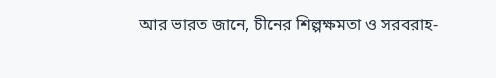আর ভারত জানে, চীনের শিল্পক্ষমতা ও সরবরাহ-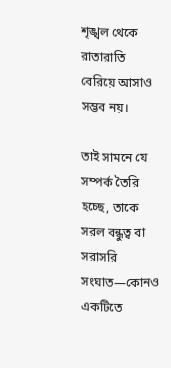শৃঙ্খল থেকে রাতারাতি বেরিয়ে আসাও সম্ভব নয়।

তাই সামনে যে সম্পর্ক তৈরি হচ্ছে, তাকে সরল বন্ধুত্ব বা সরাসরি সংঘাত—কোনও একটিতে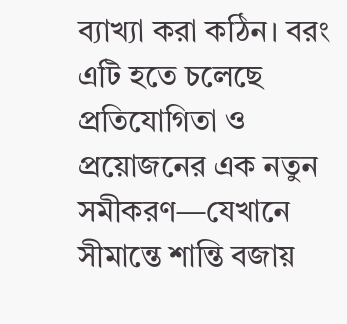ব্যাখ্যা করা কঠিন। বরং এটি হতে চলেছে প্রতিযোগিতা ও প্রয়োজনের এক নতুন সমীকরণ—যেখানে সীমান্তে শান্তি বজায়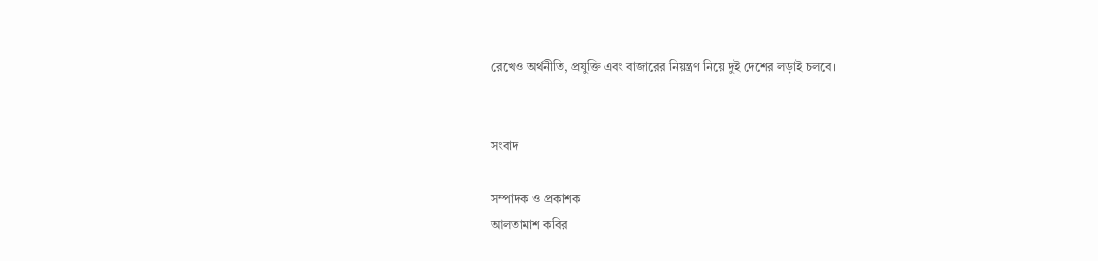রেখেও অর্থনীতি, প্রযুক্তি এবং বাজারের নিয়ন্ত্রণ নিয়ে দুই দেশের লড়াই চলবে।


সংবাদ

সম্পাদক ও প্রকাশক
আলতামাশ কবির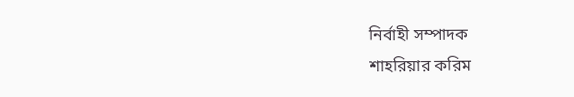নির্বাহী সম্পাদক
শাহরিয়ার করিম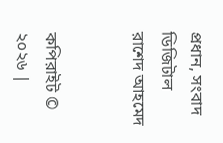প্রধান, সংবাদ ডিজিটাল
রাশেদ আহমেদ


কপিরাইট © ২০২৬ |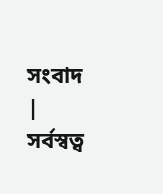সংবাদ | সর্বস্বত্ব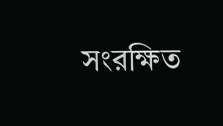সংরক্ষিত